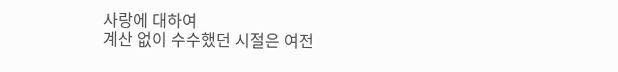사랑에 대하여
계산 없이 수수했던 시절은 여전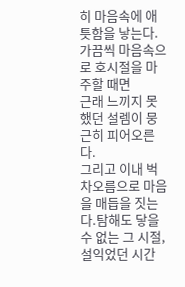히 마음속에 애틋함을 낳는다.
가끔씩 마음속으로 호시절을 마주할 때면
근래 느끼지 못했던 설렘이 뭉근히 피어오른다.
그리고 이내 벅차오름으로 마음을 매듭을 짓는다.탐해도 닿을 수 없는 그 시절,
설익었던 시간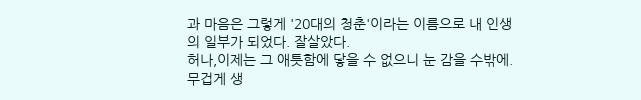과 마음은 그렇게 '20대의 청춘'이라는 이름으로 내 인생의 일부가 되었다. 잘살았다.
허나,이제는 그 애틋함에 닿을 수 없으니 눈 감을 수밖에.
무겁게 생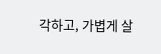각하고, 가볍게 살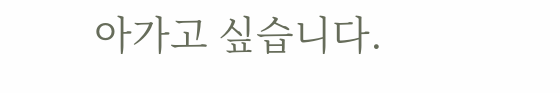아가고 싶습니다.